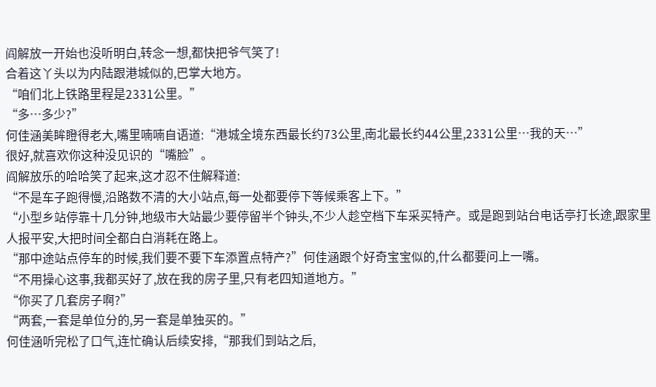阎解放一开始也没听明白,转念一想,都快把爷气笑了!
合着这丫头以为内陆跟港城似的,巴掌大地方。
“咱们北上铁路里程是2331公里。”
“多…多少?”
何佳涵美眸瞪得老大,嘴里喃喃自语道:“港城全境东西最长约73公里,南北最长约44公里,2331公里…我的天…”
很好,就喜欢你这种没见识的“嘴脸”。
阎解放乐的哈哈笑了起来,这才忍不住解释道:
“不是车子跑得慢,沿路数不清的大小站点,每一处都要停下等候乘客上下。”
“小型乡站停靠十几分钟,地级市大站最少要停留半个钟头,不少人趁空档下车采买特产。或是跑到站台电话亭打长途,跟家里人报平安,大把时间全都白白消耗在路上。
“那中途站点停车的时候,我们要不要下车添置点特产?”何佳涵跟个好奇宝宝似的,什么都要问上一嘴。
“不用操心这事,我都买好了,放在我的房子里,只有老四知道地方。”
“你买了几套房子啊?”
“两套,一套是单位分的,另一套是单独买的。”
何佳涵听完松了口气,连忙确认后续安排,“那我们到站之后,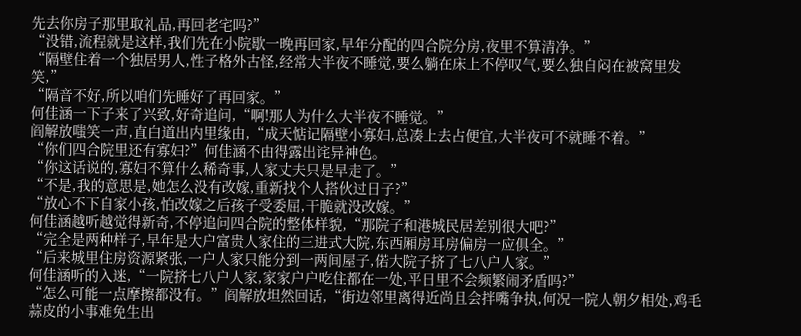先去你房子那里取礼品,再回老宅吗?”
“没错,流程就是这样,我们先在小院歇一晚再回家,早年分配的四合院分房,夜里不算清净。”
“隔壁住着一个独居男人,性子格外古怪,经常大半夜不睡觉,要么躺在床上不停叹气,要么独自闷在被窝里发笑,”
“隔音不好,所以咱们先睡好了再回家。”
何佳涵一下子来了兴致,好奇追问,“啊!那人为什么大半夜不睡觉。”
阎解放嗤笑一声,直白道出内里缘由,“成天惦记隔壁小寡妇,总凑上去占便宜,大半夜可不就睡不着。”
“你们四合院里还有寡妇?”何佳涵不由得露出诧异神色。
“你这话说的,寡妇不算什么稀奇事,人家丈夫只是早走了。”
“不是,我的意思是,她怎么没有改嫁,重新找个人搭伙过日子?”
“放心不下自家小孩,怕改嫁之后孩子受委屈,干脆就没改嫁。”
何佳涵越听越觉得新奇,不停追问四合院的整体样貌,“那院子和港城民居差别很大吧?”
“完全是两种样子,早年是大户富贵人家住的三进式大院,东西厢房耳房偏房一应俱全。”
“后来城里住房资源紧张,一户人家只能分到一两间屋子,偌大院子挤了七八户人家。”
何佳涵听的入迷,“一院挤七八户人家,家家户户吃住都在一处,平日里不会频繁闹矛盾吗?”
“怎么可能一点摩擦都没有。”阎解放坦然回话,“街边邻里离得近尚且会拌嘴争执,何况一院人朝夕相处,鸡毛蒜皮的小事难免生出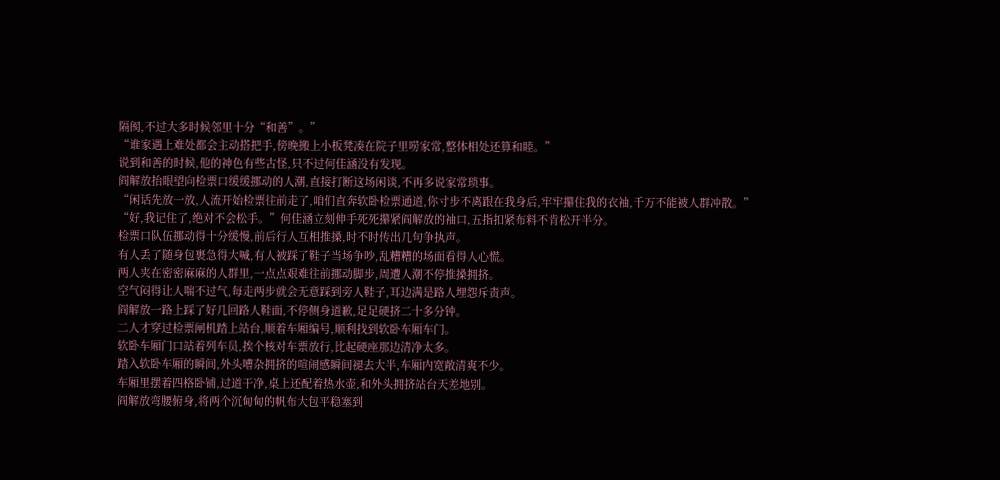隔阂,不过大多时候邻里十分“和善”。”
“谁家遇上难处都会主动搭把手,傍晚搬上小板凳凑在院子里唠家常,整体相处还算和睦。”
说到和善的时候,他的神色有些古怪,只不过何佳涵没有发现。
阎解放抬眼望向检票口缓缓挪动的人潮,直接打断这场闲谈,不再多说家常琐事。
“闲话先放一放,人流开始检票往前走了,咱们直奔软卧检票通道,你寸步不离跟在我身后,牢牢攥住我的衣袖,千万不能被人群冲散。”
“好,我记住了,绝对不会松手。”何佳涵立刻伸手死死攥紧阎解放的袖口,五指扣紧布料不肯松开半分。
检票口队伍挪动得十分缓慢,前后行人互相推搡,时不时传出几句争执声。
有人丢了随身包裹急得大喊,有人被踩了鞋子当场争吵,乱糟糟的场面看得人心慌。
两人夹在密密麻麻的人群里,一点点艰难往前挪动脚步,周遭人潮不停推搡拥挤。
空气闷得让人喘不过气,每走两步就会无意踩到旁人鞋子,耳边满是路人埋怨斥责声。
阎解放一路上踩了好几回路人鞋面,不停侧身道歉,足足硬挤二十多分钟。
二人才穿过检票闸机踏上站台,顺着车厢编号,顺利找到软卧车厢车门。
软卧车厢门口站着列车员,挨个核对车票放行,比起硬座那边清净太多。
踏入软卧车厢的瞬间,外头嘈杂拥挤的喧闹感瞬间褪去大半,车厢内宽敞清爽不少。
车厢里摆着四格卧铺,过道干净,桌上还配着热水壶,和外头拥挤站台天差地别。
阎解放弯腰俯身,将两个沉甸甸的帆布大包平稳塞到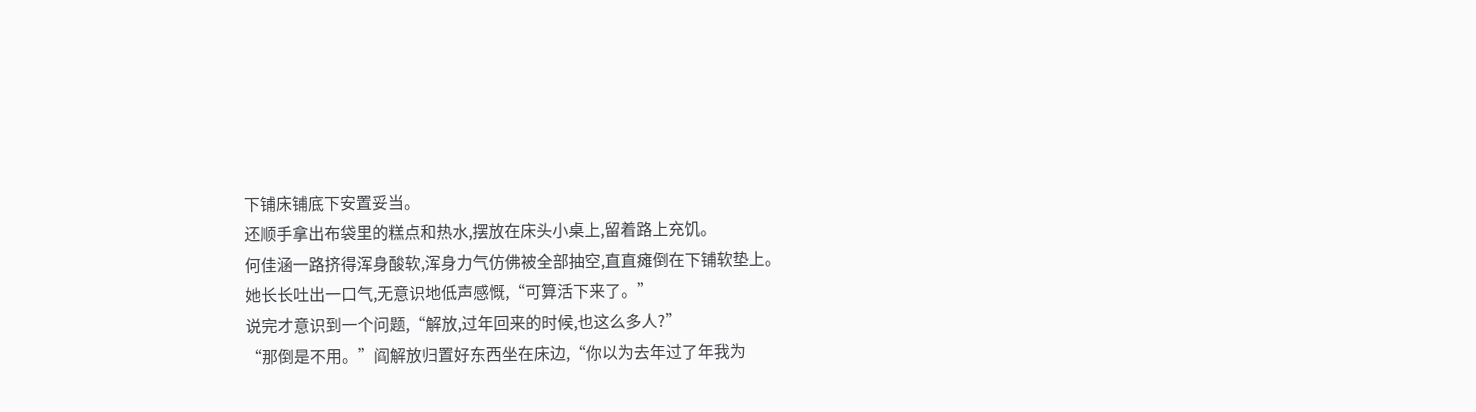下铺床铺底下安置妥当。
还顺手拿出布袋里的糕点和热水,摆放在床头小桌上,留着路上充饥。
何佳涵一路挤得浑身酸软,浑身力气仿佛被全部抽空,直直瘫倒在下铺软垫上。
她长长吐出一口气,无意识地低声感慨,“可算活下来了。”
说完才意识到一个问题,“解放,过年回来的时候,也这么多人?”
“那倒是不用。”阎解放归置好东西坐在床边,“你以为去年过了年我为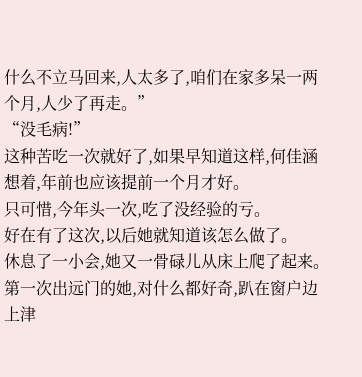什么不立马回来,人太多了,咱们在家多呆一两个月,人少了再走。”
“没毛病!”
这种苦吃一次就好了,如果早知道这样,何佳涵想着,年前也应该提前一个月才好。
只可惜,今年头一次,吃了没经验的亏。
好在有了这次,以后她就知道该怎么做了。
休息了一小会,她又一骨碌儿从床上爬了起来。
第一次出远门的她,对什么都好奇,趴在窗户边上津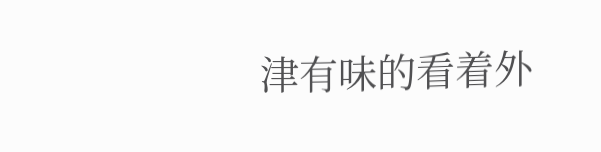津有味的看着外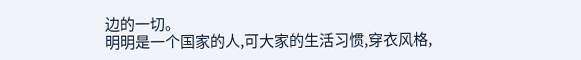边的一切。
明明是一个国家的人,可大家的生活习惯,穿衣风格,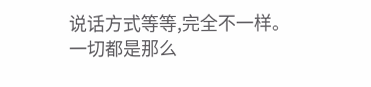说话方式等等,完全不一样。
一切都是那么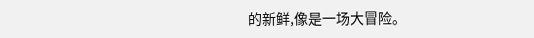的新鲜,像是一场大冒险。